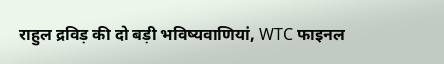राहुल द्रविड़ की दो बड़ी भविष्यवाणियां, WTC फाइनल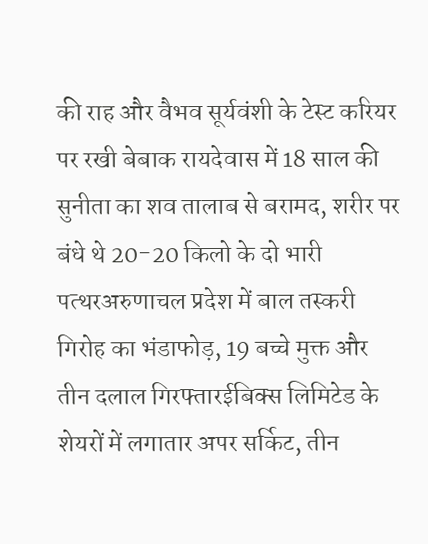की राह और वैभव सूर्यवंशी के टेस्ट करियर पर रखी बेबाक रायदेवास में 18 साल की सुनीता का शव तालाब से बरामद, शरीर पर बंधे थे 20-20 किलो के दो भारी पत्थरअरुणाचल प्रदेश में बाल तस्करी गिरोह का भंडाफोड़, 19 बच्चे मुक्त और तीन दलाल गिरफ्तारईबिक्स लिमिटेड के शेयरों में लगातार अपर सर्किट, तीन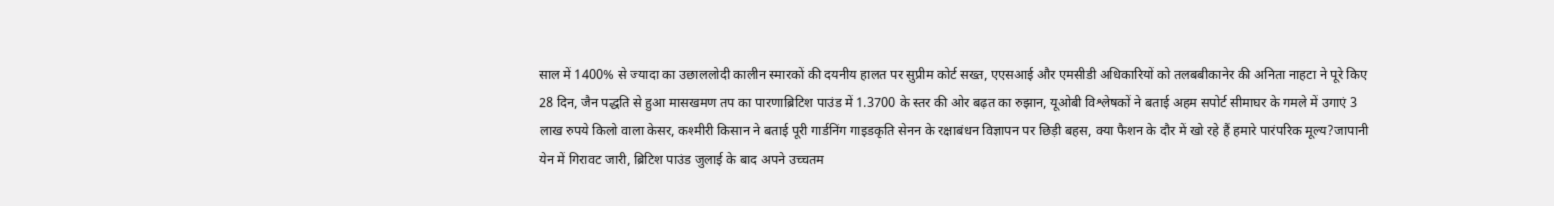साल में 1400% से ज्यादा का उछाललोदी कालीन स्मारकों की दयनीय हालत पर सुप्रीम कोर्ट सख्त, एएसआई और एमसीडी अधिकारियों को तलबबीकानेर की अनिता नाहटा ने पूरे किए 28 दिन, जैन पद्धति से हुआ मासखमण तप का पारणाब्रिटिश पाउंड में 1.3700 के स्तर की ओर बढ़त का रुझान, यूओबी विश्लेषकों ने बताई अहम सपोर्ट सीमाघर के गमले में उगाएं 3 लाख रुपये किलो वाला केसर, कश्मीरी किसान ने बताई पूरी गार्डनिंग गाइडकृति सेनन के रक्षाबंधन विज्ञापन पर छिड़ी बहस, क्या फैशन के दौर में खो रहे हैं हमारे पारंपरिक मूल्य?जापानी येन में गिरावट जारी, ब्रिटिश पाउंड जुलाई के बाद अपने उच्चतम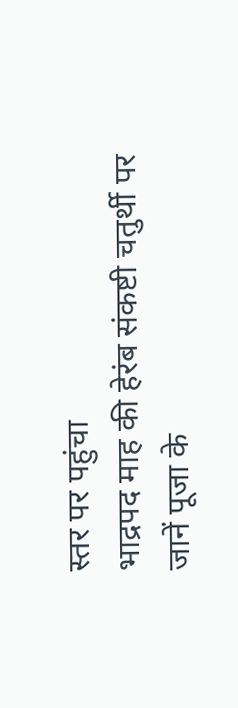स्तर पर पहुंचा
भाद्रपद माह की हेरंब संकष्टी चतुर्थी पर जानें पूजा के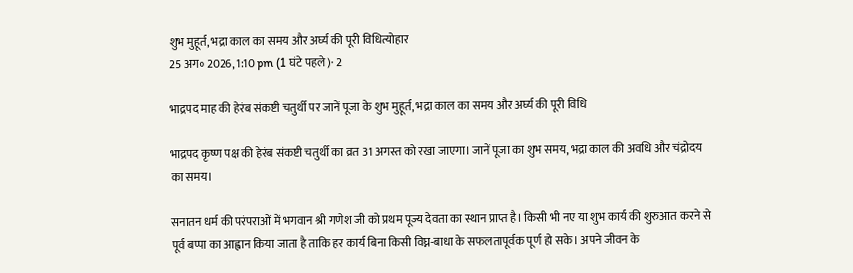शुभ मुहूर्त, भद्रा काल का समय और अर्घ्य की पूरी विधित्योहार
25 अग॰ 2026, 1:10 pm (1 घंटे पहले)· 2

भाद्रपद माह की हेरंब संकष्टी चतुर्थी पर जानें पूजा के शुभ मुहूर्त, भद्रा काल का समय और अर्घ्य की पूरी विधि

भाद्रपद कृष्ण पक्ष की हेरंब संकष्टी चतुर्थी का व्रत 31 अगस्त को रखा जाएगा। जानें पूजा का शुभ समय, भद्रा काल की अवधि और चंद्रोदय का समय।

सनातन धर्म की परंपराओं में भगवान श्री गणेश जी को प्रथम पूज्य देवता का स्थान प्राप्त है। किसी भी नए या शुभ कार्य की शुरुआत करने से पूर्व बप्पा का आह्वान किया जाता है ताकि हर कार्य बिना किसी विघ्न-बाधा के सफलतापूर्वक पूर्ण हो सके। अपने जीवन के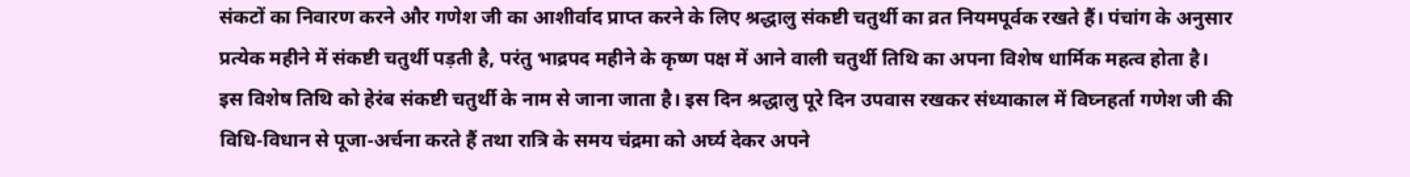संकटों का निवारण करने और गणेश जी का आशीर्वाद प्राप्त करने के लिए श्रद्धालु संकष्टी चतुर्थी का व्रत नियमपूर्वक रखते हैं। पंचांग के अनुसार प्रत्येक महीने में संकष्टी चतुर्थी पड़ती है, परंतु भाद्रपद महीने के कृष्ण पक्ष में आने वाली चतुर्थी तिथि का अपना विशेष धार्मिक महत्व होता है। इस विशेष तिथि को हेरंब संकष्टी चतुर्थी के नाम से जाना जाता है। इस दिन श्रद्धालु पूरे दिन उपवास रखकर संध्याकाल में विघ्नहर्ता गणेश जी की विधि-विधान से पूजा-अर्चना करते हैं तथा रात्रि के समय चंद्रमा को अर्घ्य देकर अपने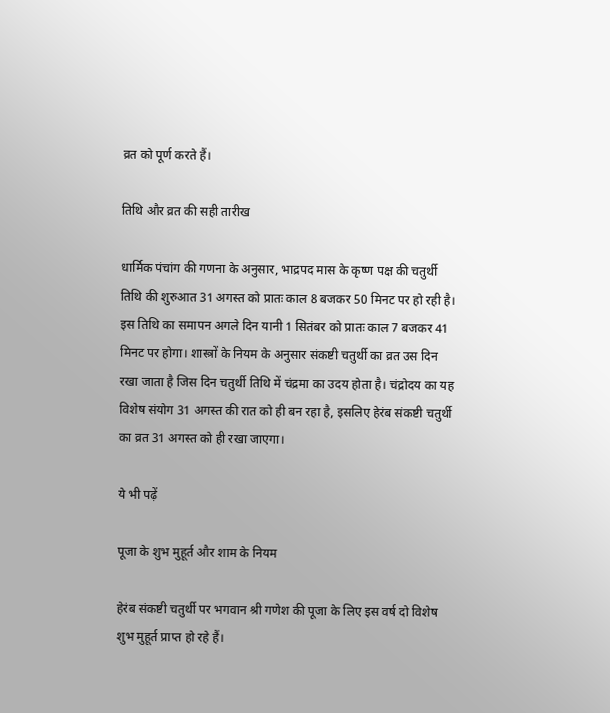व्रत को पूर्ण करते हैं।

तिथि और व्रत की सही तारीख

धार्मिक पंचांग की गणना के अनुसार, भाद्रपद मास के कृष्ण पक्ष की चतुर्थी तिथि की शुरुआत 31 अगस्त को प्रातः काल 8 बजकर 50 मिनट पर हो रही है। इस तिथि का समापन अगले दिन यानी 1 सितंबर को प्रातः काल 7 बजकर 41 मिनट पर होगा। शास्त्रों के नियम के अनुसार संकष्टी चतुर्थी का व्रत उस दिन रखा जाता है जिस दिन चतुर्थी तिथि में चंद्रमा का उदय होता है। चंद्रोदय का यह विशेष संयोग 31 अगस्त की रात को ही बन रहा है, इसलिए हेरंब संकष्टी चतुर्थी का व्रत 31 अगस्त को ही रखा जाएगा।

ये भी पढ़ें

पूजा के शुभ मुहूर्त और शाम के नियम

हेरंब संकष्टी चतुर्थी पर भगवान श्री गणेश की पूजा के लिए इस वर्ष दो विशेष शुभ मुहूर्त प्राप्त हो रहे हैं।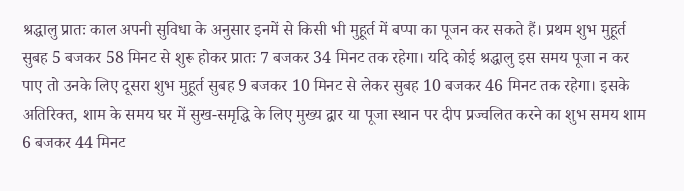श्रद्धालु प्रातः काल अपनी सुविधा के अनुसार इनमें से किसी भी मुहूर्त में बप्पा का पूजन कर सकते हैं। प्रथम शुभ मुहूर्त सुबह 5 बजकर 58 मिनट से शुरू होकर प्रातः 7 बजकर 34 मिनट तक रहेगा। यदि कोई श्रद्धालु इस समय पूजा न कर पाए तो उनके लिए दूसरा शुभ मुहूर्त सुबह 9 बजकर 10 मिनट से लेकर सुबह 10 बजकर 46 मिनट तक रहेगा। इसके अतिरिक्त, शाम के समय घर में सुख-समृद्धि के लिए मुख्य द्वार या पूजा स्थान पर दीप प्रज्वलित करने का शुभ समय शाम 6 बजकर 44 मिनट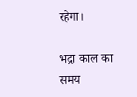रहेगा।

भद्रा काल का समय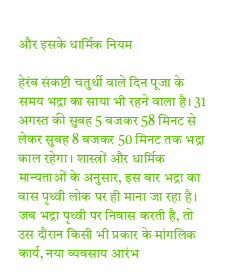और इसके धार्मिक नियम

हेरंब संकष्टी चतुर्थी वाले दिन पूजा के समय भद्रा का साया भी रहने वाला है। 31 अगस्त की सुबह 5 बजकर 58 मिनट से लेकर सुबह 8 बजकर 50 मिनट तक भद्रा काल रहेगा। शास्त्रों और धार्मिक मान्यताओं के अनुसार, इस बार भद्रा का वास पृथ्वी लोक पर ही माना जा रहा है। जब भद्रा पृथ्वी पर निवास करती है, तो उस दौरान किसी भी प्रकार के मांगलिक कार्य, नया व्यवसाय आरंभ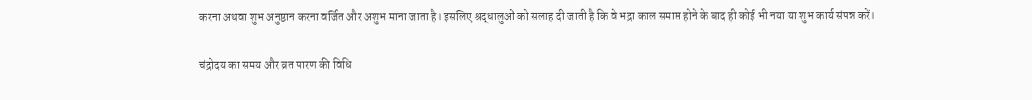करना अथवा शुभ अनुष्ठान करना वर्जित और अशुभ माना जाता है। इसलिए श्रद्धालुओं को सलाह दी जाती है कि वे भद्रा काल समाप्त होने के बाद ही कोई भी नया या शुभ कार्य संपन्न करें।

चंद्रोदय का समय और व्रत पारण की विधि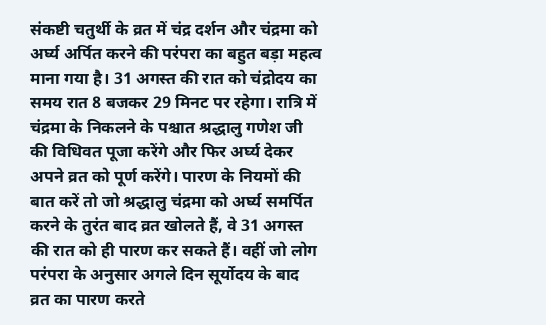संकष्टी चतुर्थी के व्रत में चंद्र दर्शन और चंद्रमा को अर्घ्य अर्पित करने की परंपरा का बहुत बड़ा महत्व माना गया है। 31 अगस्त की रात को चंद्रोदय का समय रात 8 बजकर 29 मिनट पर रहेगा। रात्रि में चंद्रमा के निकलने के पश्चात श्रद्धालु गणेश जी की विधिवत पूजा करेंगे और फिर अर्घ्य देकर अपने व्रत को पूर्ण करेंगे। पारण के नियमों की बात करें तो जो श्रद्धालु चंद्रमा को अर्घ्य समर्पित करने के तुरंत बाद व्रत खोलते हैं, वे 31 अगस्त की रात को ही पारण कर सकते हैं। वहीं जो लोग परंपरा के अनुसार अगले दिन सूर्योदय के बाद व्रत का पारण करते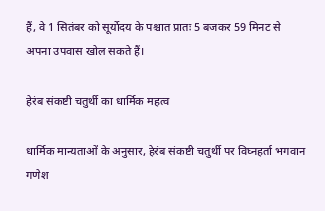हैं, वे 1 सितंबर को सूर्योदय के पश्चात प्रातः 5 बजकर 59 मिनट से अपना उपवास खोल सकते हैं।

हेरंब संकष्टी चतुर्थी का धार्मिक महत्व

धार्मिक मान्यताओं के अनुसार, हेरंब संकष्टी चतुर्थी पर विघ्नहर्ता भगवान गणेश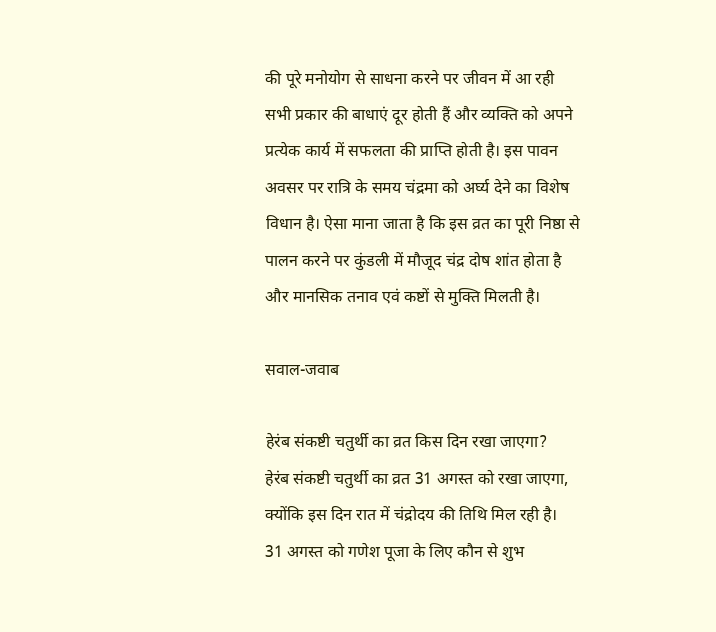की पूरे मनोयोग से साधना करने पर जीवन में आ रही सभी प्रकार की बाधाएं दूर होती हैं और व्यक्ति को अपने प्रत्येक कार्य में सफलता की प्राप्ति होती है। इस पावन अवसर पर रात्रि के समय चंद्रमा को अर्घ्य देने का विशेष विधान है। ऐसा माना जाता है कि इस व्रत का पूरी निष्ठा से पालन करने पर कुंडली में मौजूद चंद्र दोष शांत होता है और मानसिक तनाव एवं कष्टों से मुक्ति मिलती है।

सवाल-जवाब

हेरंब संकष्टी चतुर्थी का व्रत किस दिन रखा जाएगा?
हेरंब संकष्टी चतुर्थी का व्रत 31 अगस्त को रखा जाएगा, क्योंकि इस दिन रात में चंद्रोदय की तिथि मिल रही है।
31 अगस्त को गणेश पूजा के लिए कौन से शुभ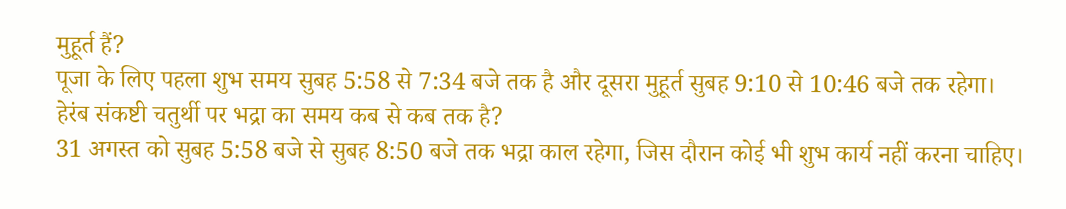मुहूर्त हैं?
पूजा के लिए पहला शुभ समय सुबह 5:58 से 7:34 बजे तक है और दूसरा मुहूर्त सुबह 9:10 से 10:46 बजे तक रहेगा।
हेरंब संकष्टी चतुर्थी पर भद्रा का समय कब से कब तक है?
31 अगस्त को सुबह 5:58 बजे से सुबह 8:50 बजे तक भद्रा काल रहेगा, जिस दौरान कोई भी शुभ कार्य नहीं करना चाहिए।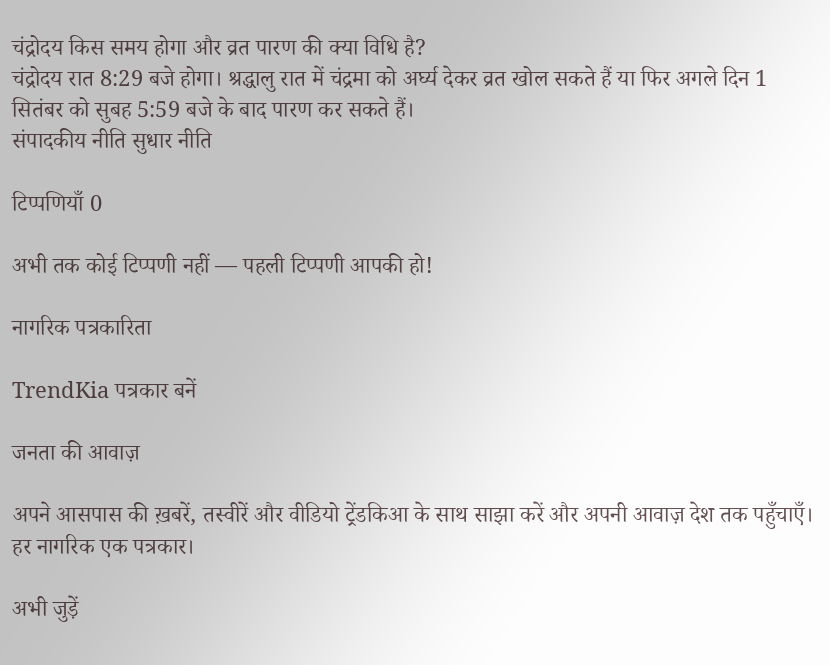चंद्रोदय किस समय होगा और व्रत पारण की क्या विधि है?
चंद्रोदय रात 8:29 बजे होगा। श्रद्धालु रात में चंद्रमा को अर्घ्य देकर व्रत खोल सकते हैं या फिर अगले दिन 1 सितंबर को सुबह 5:59 बजे के बाद पारण कर सकते हैं।
संपादकीय नीति सुधार नीति

टिप्पणियाँ 0

अभी तक कोई टिप्पणी नहीं — पहली टिप्पणी आपकी हो!

नागरिक पत्रकारिता

TrendKia पत्रकार बनें

जनता की आवाज़

अपने आसपास की ख़बरें, तस्वीरें और वीडियो ट्रेंडकिआ के साथ साझा करें और अपनी आवाज़ देश तक पहुँचाएँ। हर नागरिक एक पत्रकार।

अभी जुड़ें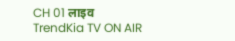CH 01 लाइव
TrendKia TV ON AIR